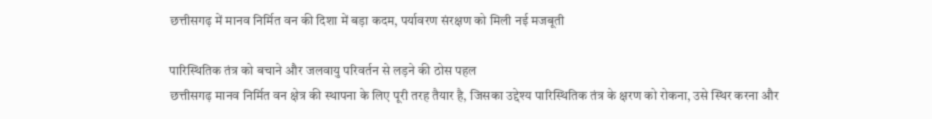छत्तीसगढ़ में मानव निर्मित वन की दिशा में बड़ा कदम, पर्यावरण संरक्षण को मिली नई मजबूती

पारिस्थितिक तंत्र को बचाने और जलवायु परिवर्तन से लड़ने की ठोस पहल
छत्तीसगढ़ मानव निर्मित वन क्षेत्र की स्थापना के लिए पूरी तरह तैयार है, जिसका उद्देश्य पारिस्थितिक तंत्र के क्षरण को रोकना, उसे स्थिर करना और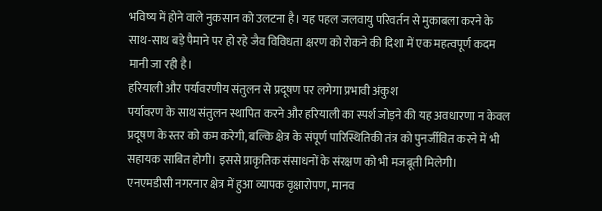भविष्य में होने वाले नुकसान को उलटना है। यह पहल जलवायु परिवर्तन से मुकाबला करने के साथ-साथ बड़े पैमाने पर हो रहे जैव विविधता क्षरण को रोकने की दिशा में एक महत्वपूर्ण कदम मानी जा रही है।
हरियाली और पर्यावरणीय संतुलन से प्रदूषण पर लगेगा प्रभावी अंकुश
पर्यावरण के साथ संतुलन स्थापित करने और हरियाली का स्पर्श जोड़ने की यह अवधारणा न केवल प्रदूषण के स्तर को कम करेगी, बल्कि क्षेत्र के संपूर्ण पारिस्थितिकी तंत्र को पुनर्जीवित करने में भी सहायक साबित होगी। इससे प्राकृतिक संसाधनों के संरक्षण को भी मजबूती मिलेगी।
एनएमडीसी नगरनार क्षेत्र में हुआ व्यापक वृक्षारोपण, मानव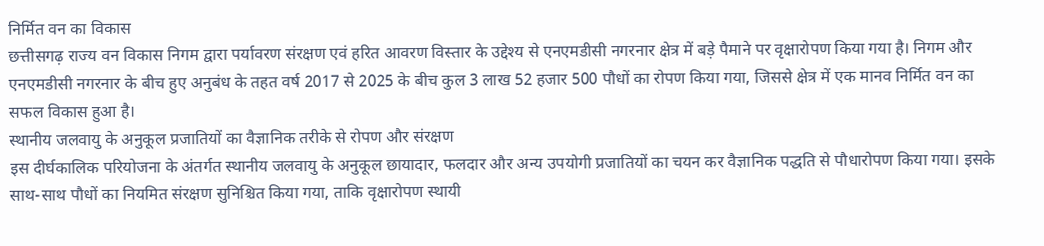निर्मित वन का विकास
छत्तीसगढ़ राज्य वन विकास निगम द्वारा पर्यावरण संरक्षण एवं हरित आवरण विस्तार के उद्देश्य से एनएमडीसी नगरनार क्षेत्र में बड़े पैमाने पर वृक्षारोपण किया गया है। निगम और एनएमडीसी नगरनार के बीच हुए अनुबंध के तहत वर्ष 2017 से 2025 के बीच कुल 3 लाख 52 हजार 500 पौधों का रोपण किया गया, जिससे क्षेत्र में एक मानव निर्मित वन का सफल विकास हुआ है।
स्थानीय जलवायु के अनुकूल प्रजातियों का वैज्ञानिक तरीके से रोपण और संरक्षण
इस दीर्घकालिक परियोजना के अंतर्गत स्थानीय जलवायु के अनुकूल छायादार, फलदार और अन्य उपयोगी प्रजातियों का चयन कर वैज्ञानिक पद्धति से पौधारोपण किया गया। इसके साथ-साथ पौधों का नियमित संरक्षण सुनिश्चित किया गया, ताकि वृक्षारोपण स्थायी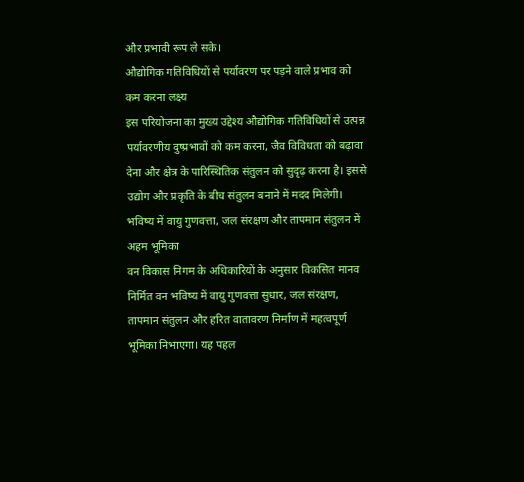और प्रभावी रूप ले सके।
औद्योगिक गतिविधियों से पर्यावरण पर पड़ने वाले प्रभाव को कम करना लक्ष्य
इस परियोजना का मुख्य उद्देश्य औद्योगिक गतिविधियों से उत्पन्न पर्यावरणीय दुष्प्रभावों को कम करना, जैव विविधता को बढ़ावा देना और क्षेत्र के पारिस्थितिक संतुलन को सुदृढ़ करना है। इससे उद्योग और प्रकृति के बीच संतुलन बनाने में मदद मिलेगी।
भविष्य में वायु गुणवत्ता, जल संरक्षण और तापमान संतुलन में अहम भूमिका
वन विकास निगम के अधिकारियों के अनुसार विकसित मानव निर्मित वन भविष्य में वायु गुणवत्ता सुधार, जल संरक्षण, तापमान संतुलन और हरित वातावरण निर्माण में महत्वपूर्ण भूमिका निभाएगा। यह पहल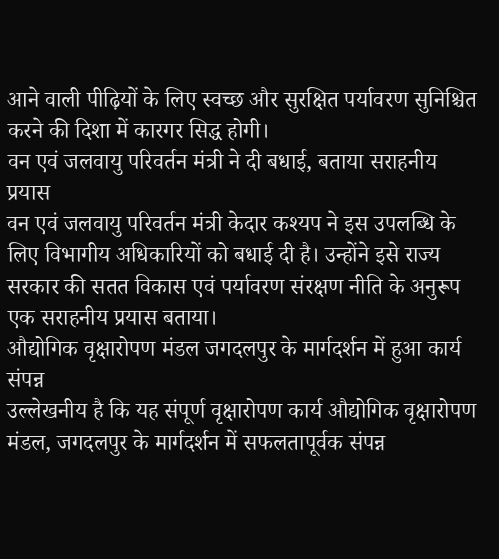आने वाली पीढ़ियों के लिए स्वच्छ और सुरक्षित पर्यावरण सुनिश्चित करने की दिशा में कारगर सिद्ध होगी।
वन एवं जलवायु परिवर्तन मंत्री ने दी बधाई, बताया सराहनीय प्रयास
वन एवं जलवायु परिवर्तन मंत्री केदार कश्यप ने इस उपलब्धि के लिए विभागीय अधिकारियों को बधाई दी है। उन्होंने इसे राज्य सरकार की सतत विकास एवं पर्यावरण संरक्षण नीति के अनुरूप एक सराहनीय प्रयास बताया।
औद्योगिक वृक्षारोपण मंडल जगदलपुर के मार्गदर्शन में हुआ कार्य संपन्न
उल्लेखनीय है कि यह संपूर्ण वृक्षारोपण कार्य औद्योगिक वृक्षारोपण मंडल, जगदलपुर के मार्गदर्शन में सफलतापूर्वक संपन्न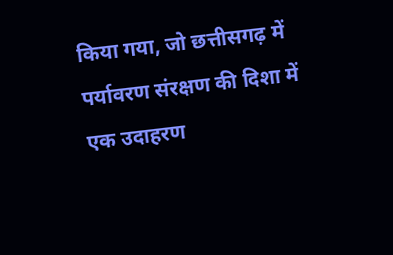किया गया, जो छत्तीसगढ़ में पर्यावरण संरक्षण की दिशा में एक उदाहरण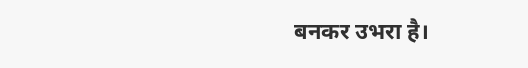बनकर उभरा है।